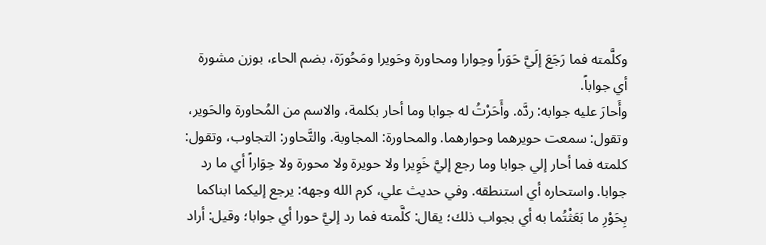وكلَّمته فما رَجَعَ إلَيَّ حَوَراً وحِوارا ومحاورة وحَويرا ومَحُورَة، بضم الحاء، بوزن مشورة أي جواباً.
وأَحارَ عليه جوابه: ردَّه. وأَحَرْتُ له جوابا وما أحار بكلمة، والاسم من المُحاورة والحَوير، وتقول: سمعت حويرهما وحوارهما. والمحاورة: المجاوبة. والتَّحاور: التجاوب، وتقول: كلمته فما أحار إلي جوابا وما رجع إليَّ خَوِيرا ولا حويرة ولا محورة ولا حِوَاراً أي ما رد جوابا. واستحاره أي استنطقه. وفي حديث علي، كرم الله وجهه: يرجع إليكما ابناكما بِحَوْرِ ما بَعَثْتُما به أي بجواب ذلك؛ يقال: كلَّمته فما رد إليَّ حورا أي جوابا؛ وقيل: أراد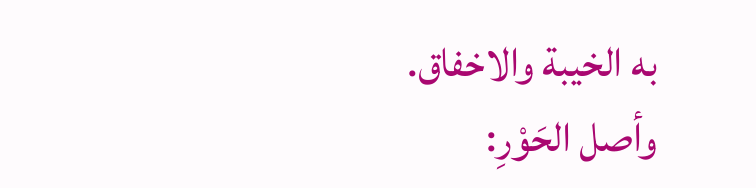به الخيبة والاخفاق. وأصل الحَوْرِ: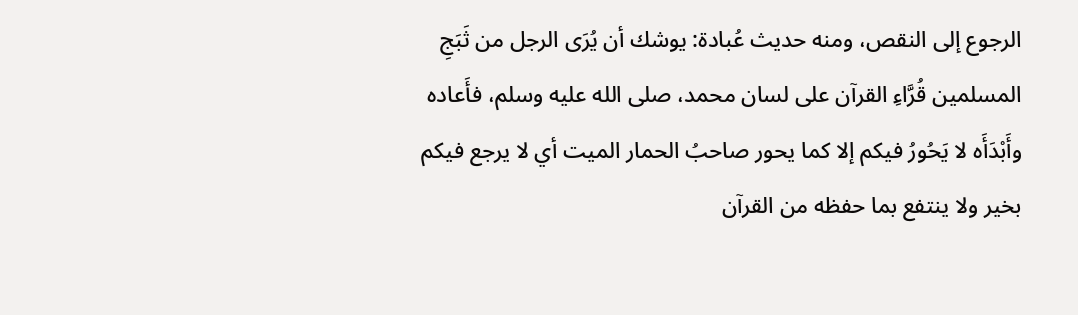الرجوع إلى النقص، ومنه حديث عُبادة: يوشك أن يُرَى الرجل من ثَبَجِ المسلمين قُرَّاءِ القرآن على لسان محمد، صلى الله عليه وسلم، فأَعاده وأَبْدَأَه لا يَحُورُ فيكم إلا كما يحور صاحبُ الحمار الميت أي لا يرجع فيكم بخير ولا ينتفع بما حفظه من القرآن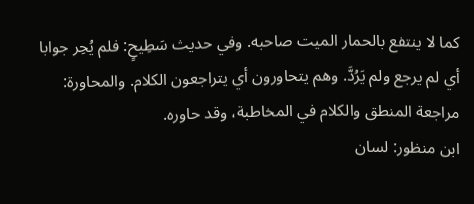كما لا ينتفع بالحمار الميت صاحبه. وفي حديث سَطِيحٍ: فلم يُحِر جوابا أي لم يرجع ولم يَرُدَّ. وهم يتحاورون أي يتراجعون الكلام. والمحاورة: مراجعة المنطق والكلام في المخاطبة، وقد حاوره.
ابن منظور: لسان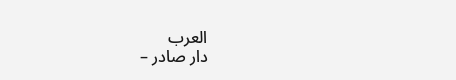العرب
دار صادر –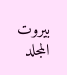بيروت
المجلد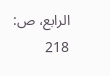الرابع، ص: 218